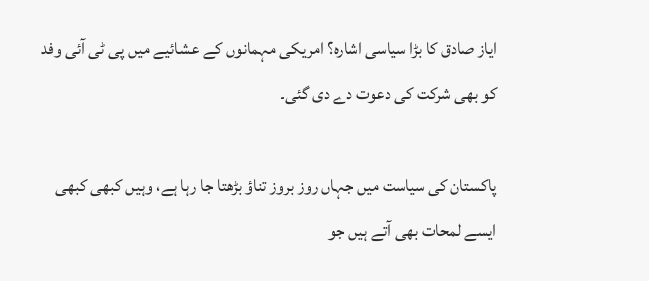ایاز صادق کا بڑا سیاسی اشارہ؟ امریکی مہمانوں کے عشائیے میں پی ٹی آئی وفد کو بھی شرکت کی دعوت دے دی گئی۔

پاکستان کی سیاست میں جہاں روز بروز تناؤ بڑھتا جا رہا ہے، وہیں کبھی کبھی ایسے لمحات بھی آتے ہیں جو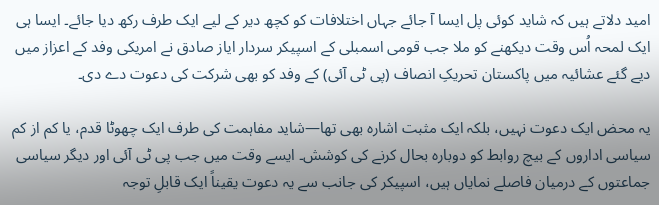امید دلاتے ہیں کہ شاید کوئی پل ایسا آ جائے جہاں اختلافات کو کچھ دیر کے لیے ایک طرف رکھ دیا جائے۔ ایسا ہی ایک لمحہ اُس وقت دیکھنے کو ملا جب قومی اسمبلی کے اسپیکر سردار ایاز صادق نے امریکی وفد کے اعزاز میں دیے گئے عشائیہ میں پاکستان تحریکِ انصاف (پی ٹی آئی) کے وفد کو بھی شرکت کی دعوت دے دی۔

یہ محض ایک دعوت نہیں، بلکہ ایک مثبت اشارہ بھی تھا—شاید مفاہمت کی طرف ایک چھوٹا قدم، یا کم از کم سیاسی اداروں کے بیچ روابط کو دوبارہ بحال کرنے کی کوشش۔ ایسے وقت میں جب پی ٹی آئی اور دیگر سیاسی جماعتوں کے درمیان فاصلے نمایاں ہیں، اسپیکر کی جانب سے یہ دعوت یقیناً ایک قابلِ توجہ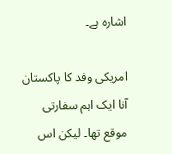اشارہ ہے۔

امریکی وفد کا پاکستان آنا ایک اہم سفارتی موقع تھا۔ لیکن اس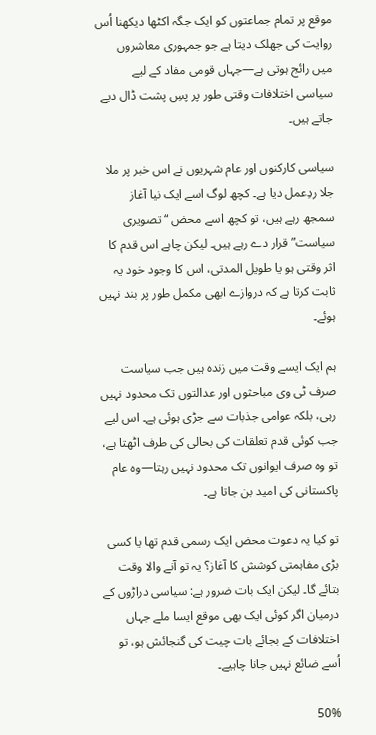موقع پر تمام جماعتوں کو ایک جگہ اکٹھا دیکھنا اُس روایت کی جھلک دیتا ہے جو جمہوری معاشروں میں رائج ہوتی ہے—جہاں قومی مفاد کے لیے سیاسی اختلافات وقتی طور پر پسِ پشت ڈال دیے جاتے ہیں۔

سیاسی کارکنوں اور عام شہریوں نے اس خبر پر ملا جلا ردِعمل دیا ہے۔ کچھ لوگ اسے ایک نیا آغاز سمجھ رہے ہیں، تو کچھ اسے محض “تصویری سیاست” قرار دے رہے ہیں۔ لیکن چاہے اس قدم کا اثر وقتی ہو یا طویل المدتی، اس کا وجود خود یہ ثابت کرتا ہے کہ دروازے ابھی مکمل طور پر بند نہیں ہوئے۔

ہم ایک ایسے وقت میں زندہ ہیں جب سیاست صرف ٹی وی مباحثوں اور عدالتوں تک محدود نہیں رہی، بلکہ عوامی جذبات سے جڑی ہوئی ہے۔ اس لیے جب کوئی قدم تعلقات کی بحالی کی طرف اٹھتا ہے، تو وہ صرف ایوانوں تک محدود نہیں رہتا—وہ عام پاکستانی کی امید بن جاتا ہے۔

تو کیا یہ دعوت محض ایک رسمی قدم تھا یا کسی بڑی مفاہمتی کوشش کا آغاز؟ یہ تو آنے والا وقت بتائے گا۔ لیکن ایک بات ضرور ہے: سیاسی دراڑوں کے درمیان اگر کوئی ایک بھی موقع ایسا ملے جہاں اختلافات کے بجائے بات چیت کی گنجائش ہو، تو اُسے ضائع نہیں جانا چاہیے۔

50%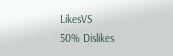LikesVS
50% Dislikes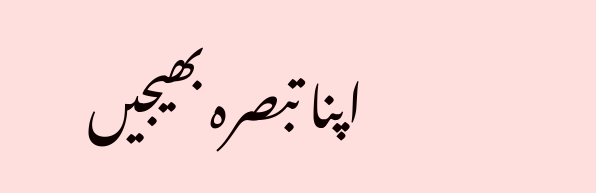اپنا تبصرہ بھیجیں